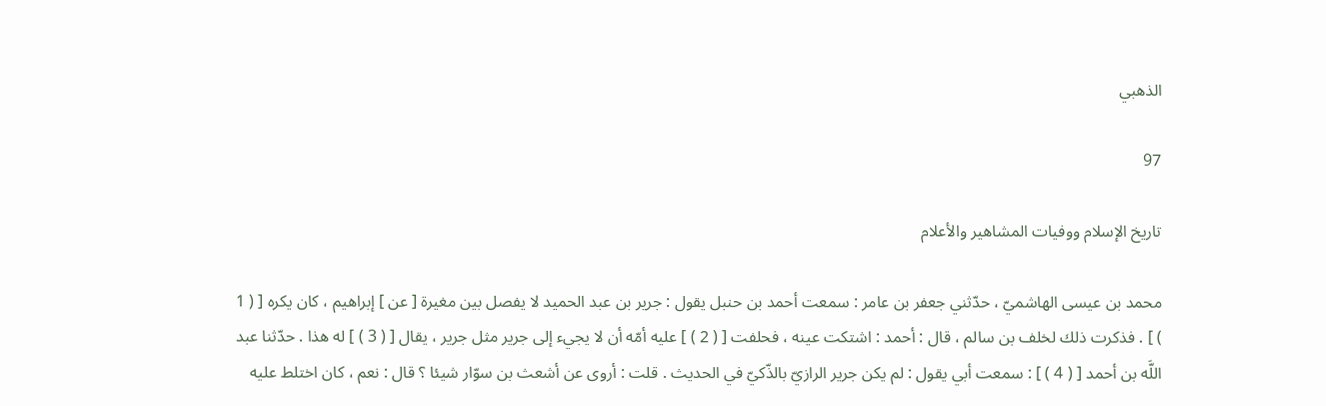الذهبي

97

تاريخ الإسلام ووفيات المشاهير والأعلام

محمد بن عيسى الهاشميّ ، حدّثني جعفر بن عامر : سمعت أحمد بن حنبل يقول : جرير بن عبد الحميد لا يفصل بين مغيرة [ عن ] إبراهيم ، كان يكره [ ( 1 ) ] . فذكرت ذلك لخلف بن سالم ، قال : أحمد : اشتكت عينه ، فحلفت [ ( 2 ) ] عليه أمّه أن لا يجيء إلى جرير مثل جرير ، يقال [ ( 3 ) ] له هذا . حدّثنا عبد اللَّه بن أحمد [ ( 4 ) ] : سمعت أبي يقول : لم يكن جرير الرازيّ بالذّكيّ في الحديث . قلت : أروى عن أشعث بن سوّار شيئا ؟ قال : نعم ، كان اختلط عليه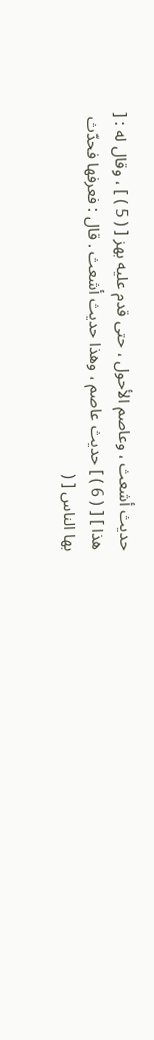حديث أشعث ، وعاصم الأحول ، حتى قدم عليه بهز [ ( 5 ) ] ، وقال له : [ هذا ] [ ( 6 ) ] حديث عاصم ، وهذا حديث أشعث . قال : فعرفها فحدّث بها الناس [ (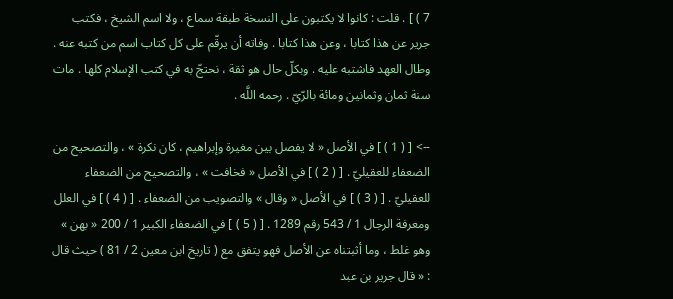7 ) ] . قلت : كانوا لا يكتبون على النسخة طبقة سماع ، ولا اسم الشيخ ، فكتب جرير عن هذا كتابا ، وعن هذا كتابا . وفاته أن يرقّم على كل كتاب اسم من كتبه عنه . وطال العهد فاشتبه عليه . وبكلّ حال هو ثقة ، نحتجّ به في كتب الإسلام كلها . مات سنة ثمان وثمانين ومائة بالرّيّ . رحمه اللَّه .

--> [ ( 1 ) ] في الأصل « لا يفصل بين مغيرة وإبراهيم ، كان نكرة » ، والتصحيح من الضعفاء للعقيليّ . [ ( 2 ) ] في الأصل « فخافت » ، والتصحيح من الضعفاء للعقيليّ . [ ( 3 ) ] في الأصل « وقال » والتصويب من الضعفاء . [ ( 4 ) ] في العلل ومعرفة الرجال 1 / 543 رقم 1289 . [ ( 5 ) ] في الضعفاء الكبير 1 / 200 « بهن » وهو غلط ، وما أثبتناه عن الأصل فهو يتفق مع ( تاريخ ابن معين 2 / 81 ) حيث قال : « قال جرير بن عبد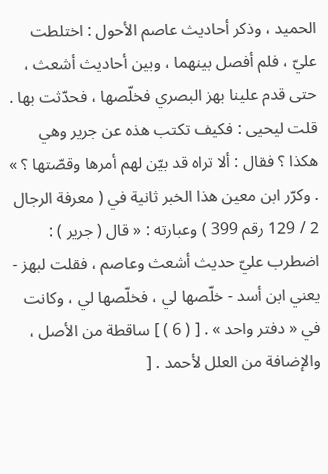الحميد ، وذكر أحاديث عاصم الأحول : اختلطت عليّ ، فلم أفصل بينهما ، وبين أحاديث أشعث ، حتى قدم علينا بهز البصري فخلّصها ، فحدّثت بها . قلت ليحيى : فكيف تكتب هذه عن جرير وهي هكذا ؟ فقال : ألا تراه قد بيّن لهم أمرها وقصّتها ؟ » . وكرّر ابن معين هذا الخبر ثانية في ( معرفة الرجال 2 / 129 رقم 399 ) وعبارته : « قال ( جرير ) : اضطرب عليّ حديث أشعث وعاصم ، فقلت لبهز - يعني ابن أسد - خلّصها لي ، فخلّصها لي ، وكانت في « دفتر واحد » . [ ( 6 ) ] ساقطة من الأصل ، والإضافة من العلل لأحمد . [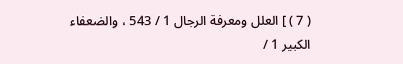( 7 ) ] العلل ومعرفة الرجال 1 / 543 ، والضعفاء الكبير 1 /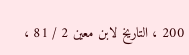200 ، التاريخ لابن معين 2 / 81 ،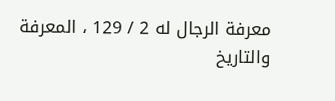معرفة الرجال له 2 / 129 ، المعرفة والتاريخ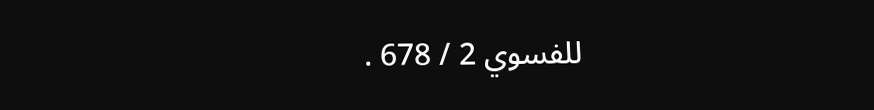للفسوي 2 / 678 .